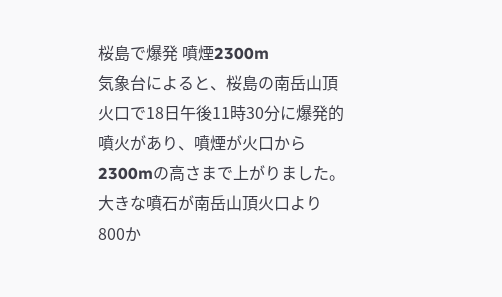桜島で爆発 噴煙2300m
気象台によると、桜島の南岳山頂火口で18日午後11時30分に爆発的噴火があり、噴煙が火口から2300mの高さまで上がりました。
大きな噴石が南岳山頂火口より800か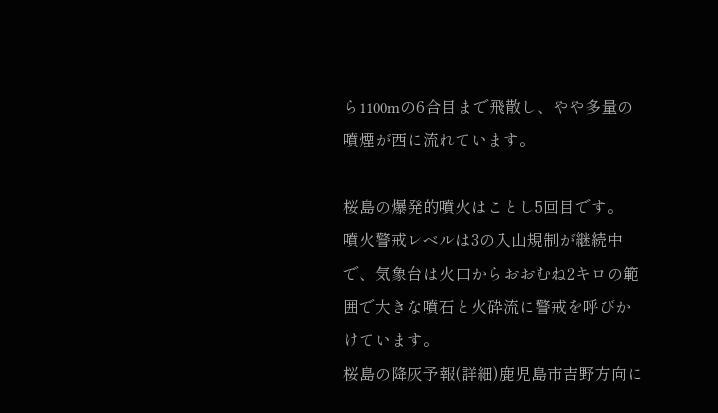ら1100mの6合目まで飛散し、やや多量の噴煙が西に流れています。

桜島の爆発的噴火はことし5回目です。
噴火警戒レベルは3の入山規制が継続中で、気象台は火口からおおむね2キロの範囲で大きな噴石と火砕流に警戒を呼びかけています。
桜島の降灰予報(詳細)鹿児島市吉野方向に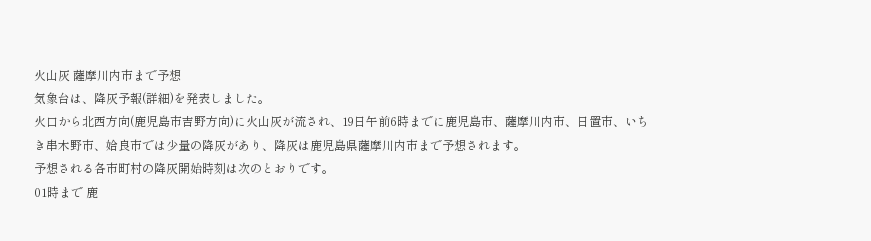火山灰 薩摩川内市まで予想
気象台は、降灰予報(詳細)を発表しました。
火口から北西方向(鹿児島市吉野方向)に火山灰が流され、19日午前6時までに鹿児島市、薩摩川内市、日置市、いちき串木野市、姶良市では少量の降灰があり、降灰は鹿児島県薩摩川内市まで予想されます。
予想される各市町村の降灰開始時刻は次のとおりです。
01時まで 鹿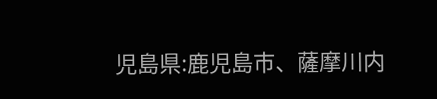児島県:鹿児島市、薩摩川内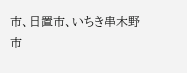市、日置市、いちき串木野市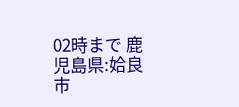02時まで 鹿児島県:姶良市